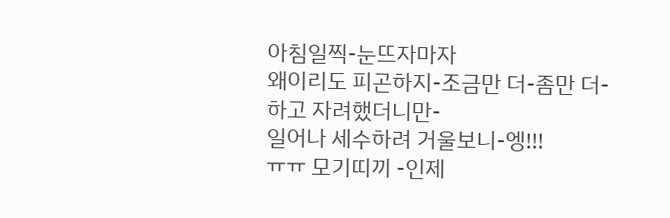아침일찍-눈뜨자마자
왜이리도 피곤하지-조금만 더-좀만 더-
하고 자려했더니만-
일어나 세수하려 거울보니-엥!!!
ㅠㅠ 모기띠끼 -인제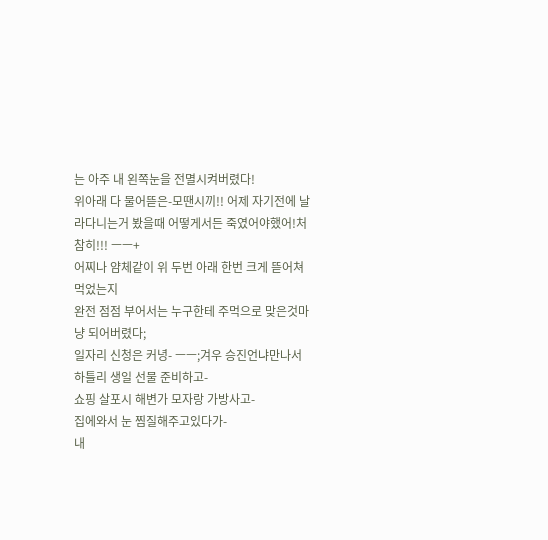는 아주 내 왼쪽눈을 전멸시켜버렸다!
위아래 다 물어뜯은-모땐시끼!! 어제 자기전에 날라다니는거 봤을때 어떻게서든 죽였어야했어!처참히!!! ㅡㅡ+
어찌나 얌체같이 위 두번 아래 한번 크게 뜯어쳐먹었는지
완전 점점 부어서는 누구한테 주먹으로 맞은것마냥 되어버렸다;
일자리 신청은 커녕- ㅡㅡ;겨우 승진언냐만나서
하틀리 생일 선물 준비하고-
쇼핑 살포시 해변가 모자랑 가방사고-
집에와서 눈 찜질해주고있다가-
내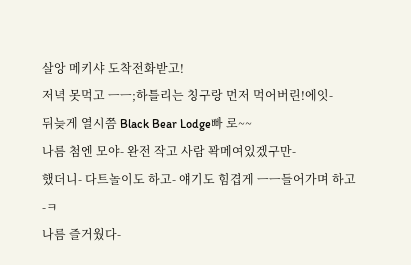살앙 메키샤 도착전화받고!
저녁 못먹고 ㅡㅡ;하틀리는 칭구랑 먼저 먹어버린!에잇-
뒤늦게 열시쯤 Black Bear Lodge빠 로~~
나름 첨엔 모야- 완전 작고 사람 꽉메여있겠구만-
했더니- 다트놀이도 하고- 얘기도 힘겹게 ㅡㅡ들어가며 하고-ㅋ
나름 즐거웠다-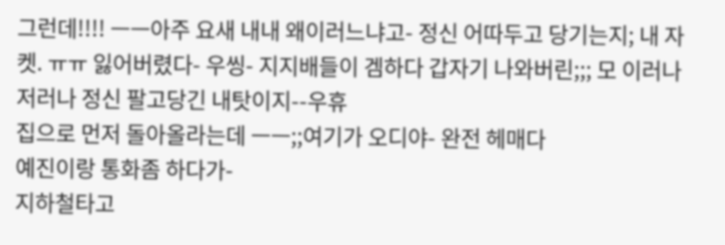그런데!!!! ㅡㅡ아주 요새 내내 왜이러느냐고- 정신 어따두고 당기는지; 내 자켓. ㅠㅠ 잃어버렸다- 우씽- 지지배들이 겜하다 갑자기 나와버린;;; 모 이러나 저러나 정신 팔고당긴 내탓이지--우휴
집으로 먼저 돌아올라는데 ㅡㅡ;;여기가 오디야- 완전 헤매다
예진이랑 통화좀 하다가-
지하철타고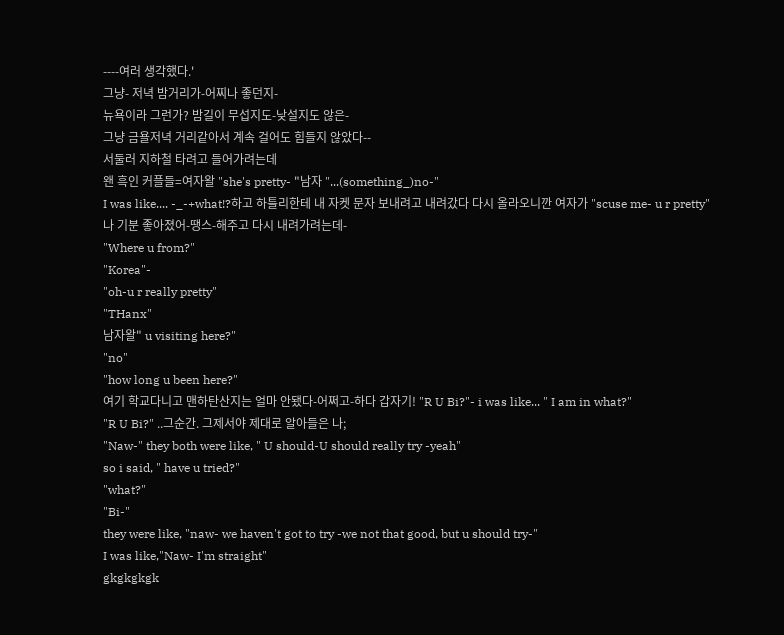----여러 생각했다.'
그냥- 저녁 밤거리가-어찌나 좋던지-
뉴욕이라 그런가? 밤길이 무섭지도-낮설지도 않은-
그냥 금욜저녁 거리같아서 계속 걸어도 힘들지 않았다--
서둘러 지하철 타려고 들어가려는데
왠 흑인 커플들=여자왈 "she's pretty- "남자 "...(something_)no-"
I was like.... -_-+what!?하고 하틀리한테 내 자켓 문자 보내려고 내려갔다 다시 올라오니깐 여자가 "scuse me- u r pretty"
나 기분 좋아졌어-땡스-해주고 다시 내려가려는데-
"Where u from?"
"Korea"-
"oh-u r really pretty"
"THanx"
남자왈" u visiting here?"
"no"
"how long u been here?"
여기 학교다니고 맨하탄산지는 얼마 안됐다-어쩌고-하다 갑자기! "R U Bi?"- i was like... " I am in what?"
"R U Bi?" ..그순간. 그제서야 제대로 알아들은 나;
"Naw-" they both were like, " U should-U should really try -yeah"
so i said, " have u tried?"
"what?"
"Bi-"
they were like, "naw- we haven't got to try -we not that good, but u should try-"
I was like,"Naw- I'm straight"
gkgkgkgk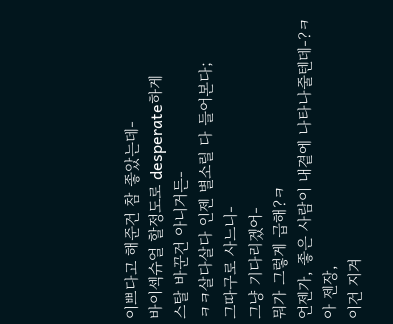이쁘다고 해준건 참 좋았는데-
바이섹슈얼 할정도로 desperate하게
스탈 바꾼건 아니거든-
ㅋㅋ살다살다 인젠 별소릴 다 들어본다;
그따구로 사느니-
그냥 기다리겠어-
뭐가 그렇게 급해?ㅋ
언젠가, 좋은 사람이 내곁에 나타나줄텐데-?ㅋ
아 젠장,
이건 지겨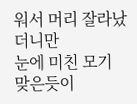워서 머리 잘라났더니만
눈에 미친 모기 맞은듯이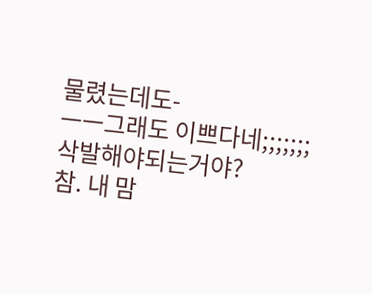물렸는데도-
ㅡㅡ그래도 이쁘다네;;;;;;;
삭발해야되는거야?
참. 내 맘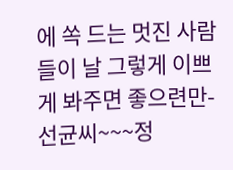에 쏙 드는 멋진 사람들이 날 그렇게 이쁘게 봐주면 좋으련만-
선균씨~~~정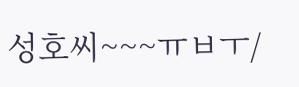성호씨~~~ㅠㅂㅜ/